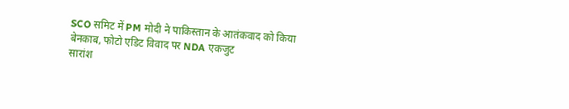SCO समिट में PM मोदी ने पाकिस्तान के आतंकवाद को किया बेनकाब, फोटो एडिट विवाद पर NDA एकजुट
सारांश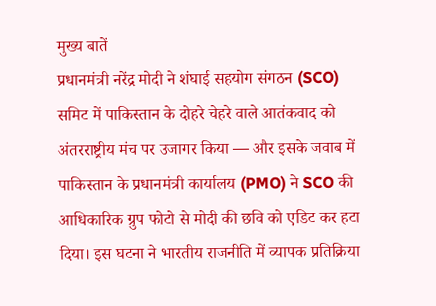मुख्य बातें
प्रधानमंत्री नरेंद्र मोदी ने शंघाई सहयोग संगठन (SCO) समिट में पाकिस्तान के दोहरे चेहरे वाले आतंकवाद को अंतरराष्ट्रीय मंच पर उजागर किया — और इसके जवाब में पाकिस्तान के प्रधानमंत्री कार्यालय (PMO) ने SCO की आधिकारिक ग्रुप फोटो से मोदी की छवि को एडिट कर हटा दिया। इस घटना ने भारतीय राजनीति में व्यापक प्रतिक्रिया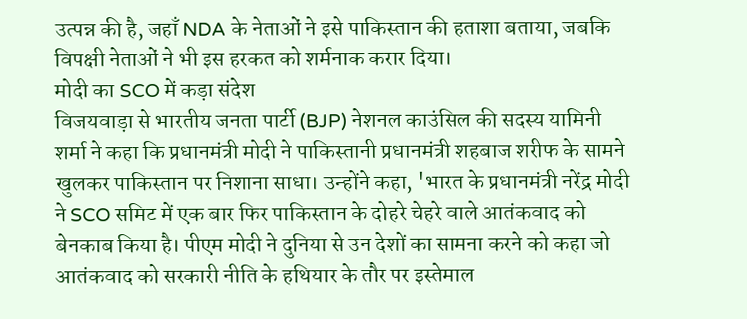उत्पन्न की है, जहाँ NDA के नेताओं ने इसे पाकिस्तान की हताशा बताया, जबकि विपक्षी नेताओं ने भी इस हरकत को शर्मनाक करार दिया।
मोदी का SCO में कड़ा संदेश
विजयवाड़ा से भारतीय जनता पार्टी (BJP) नेशनल काउंसिल की सदस्य यामिनी शर्मा ने कहा कि प्रधानमंत्री मोदी ने पाकिस्तानी प्रधानमंत्री शहबाज शरीफ के सामने खुलकर पाकिस्तान पर निशाना साधा। उन्होंने कहा, 'भारत के प्रधानमंत्री नरेंद्र मोदी ने SCO समिट में एक बार फिर पाकिस्तान के दोहरे चेहरे वाले आतंकवाद को बेनकाब किया है। पीएम मोदी ने दुनिया से उन देशों का सामना करने को कहा जो आतंकवाद को सरकारी नीति के हथियार के तौर पर इस्तेमाल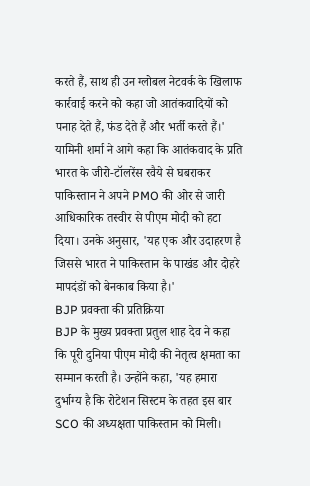करते हैं, साथ ही उन ग्लोबल नेटवर्क के खिलाफ कार्रवाई करने को कहा जो आतंकवादियों को पनाह देते हैं, फंड देते हैं और भर्ती करते हैं।'
यामिनी शर्मा ने आगे कहा कि आतंकवाद के प्रति भारत के जीरो-टॉलरेंस रवैये से घबराकर पाकिस्तान ने अपने PMO की ओर से जारी आधिकारिक तस्वीर से पीएम मोदी को हटा दिया। उनके अनुसार, 'यह एक और उदाहरण है जिससे भारत ने पाकिस्तान के पाखंड और दोहरे मापदंडों को बेनकाब किया है।'
BJP प्रवक्ता की प्रतिक्रिया
BJP के मुख्य प्रवक्ता प्रतुल शाह देव ने कहा कि पूरी दुनिया पीएम मोदी की नेतृत्व क्षमता का सम्मान करती है। उन्होंने कहा, 'यह हमारा दुर्भाग्य है कि रोटेशन सिस्टम के तहत इस बार SCO की अध्यक्षता पाकिस्तान को मिली।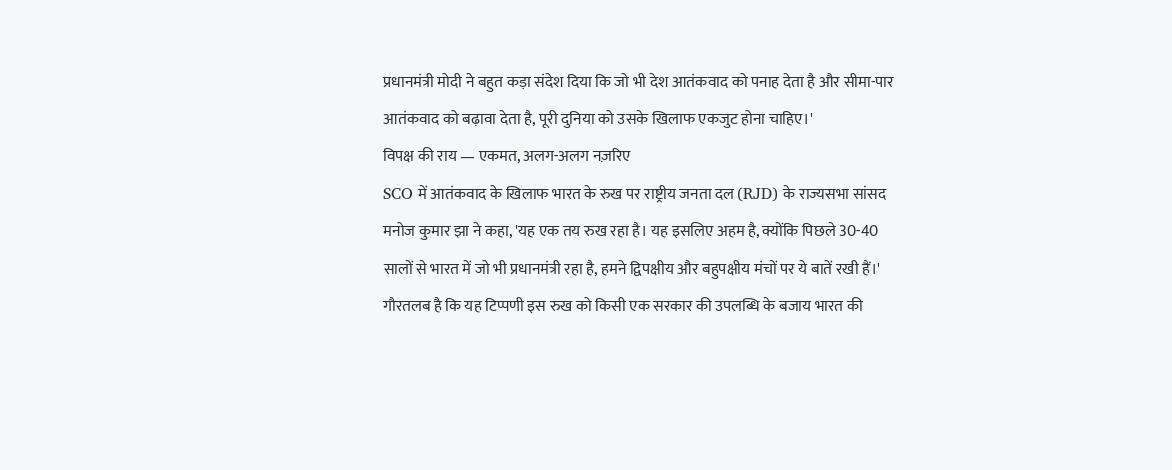प्रधानमंत्री मोदी ने बहुत कड़ा संदेश दिया कि जो भी देश आतंकवाद को पनाह देता है और सीमा-पार आतंकवाद को बढ़ावा देता है, पूरी दुनिया को उसके खिलाफ एकजुट होना चाहिए।'
विपक्ष की राय — एकमत, अलग-अलग नज़रिए
SCO में आतंकवाद के खिलाफ भारत के रुख पर राष्ट्रीय जनता दल (RJD) के राज्यसभा सांसद मनोज कुमार झा ने कहा, 'यह एक तय रुख रहा है। यह इसलिए अहम है, क्योंकि पिछले 30-40 सालों से भारत में जो भी प्रधानमंत्री रहा है, हमने द्विपक्षीय और बहुपक्षीय मंचों पर ये बातें रखी हैं।' गौरतलब है कि यह टिप्पणी इस रुख को किसी एक सरकार की उपलब्धि के बजाय भारत की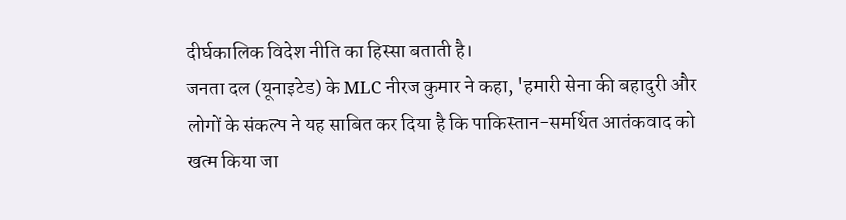दीर्घकालिक विदेश नीति का हिस्सा बताती है।
जनता दल (यूनाइटेड) के MLC नीरज कुमार ने कहा, 'हमारी सेना की बहादुरी और लोगों के संकल्प ने यह साबित कर दिया है कि पाकिस्तान-समर्थित आतंकवाद को खत्म किया जा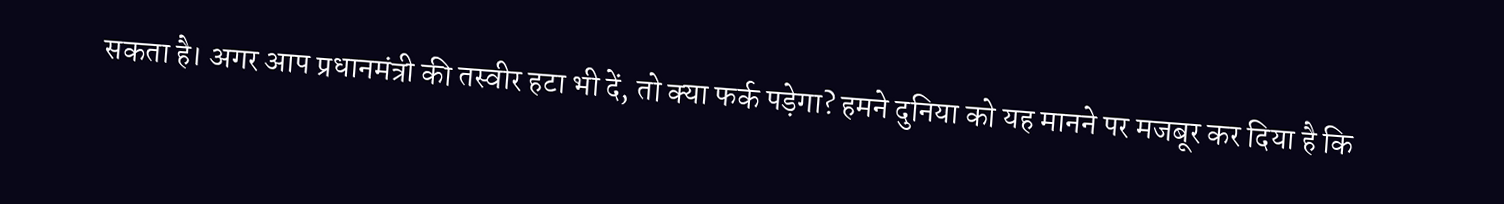सकता है। अगर आप प्रधानमंत्री की तस्वीर हटा भी दें, तो क्या फर्क पड़ेगा? हमने दुनिया को यह मानने पर मजबूर कर दिया है कि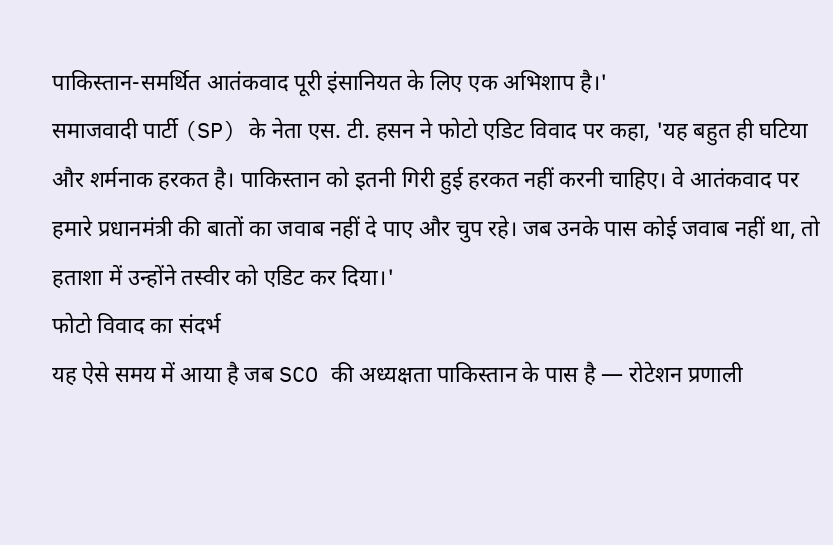पाकिस्तान-समर्थित आतंकवाद पूरी इंसानियत के लिए एक अभिशाप है।'
समाजवादी पार्टी (SP) के नेता एस. टी. हसन ने फोटो एडिट विवाद पर कहा, 'यह बहुत ही घटिया और शर्मनाक हरकत है। पाकिस्तान को इतनी गिरी हुई हरकत नहीं करनी चाहिए। वे आतंकवाद पर हमारे प्रधानमंत्री की बातों का जवाब नहीं दे पाए और चुप रहे। जब उनके पास कोई जवाब नहीं था, तो हताशा में उन्होंने तस्वीर को एडिट कर दिया।'
फोटो विवाद का संदर्भ
यह ऐसे समय में आया है जब SCO की अध्यक्षता पाकिस्तान के पास है — रोटेशन प्रणाली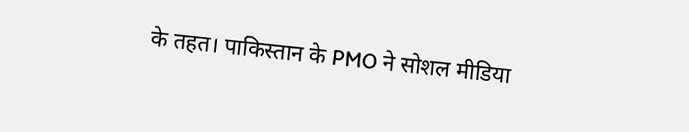के तहत। पाकिस्तान के PMO ने सोशल मीडिया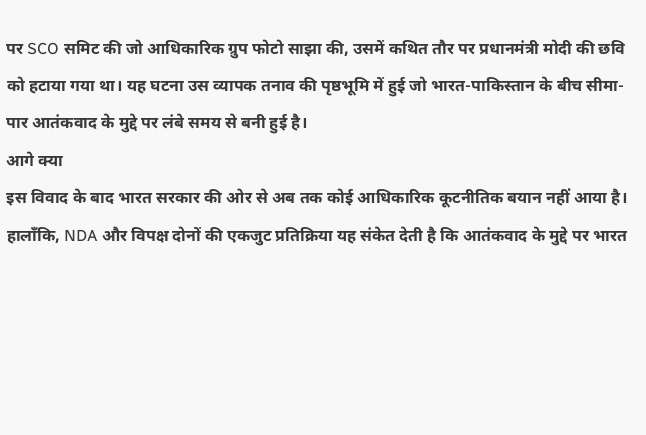पर SCO समिट की जो आधिकारिक ग्रुप फोटो साझा की, उसमें कथित तौर पर प्रधानमंत्री मोदी की छवि को हटाया गया था। यह घटना उस व्यापक तनाव की पृष्ठभूमि में हुई जो भारत-पाकिस्तान के बीच सीमा-पार आतंकवाद के मुद्दे पर लंबे समय से बनी हुई है।
आगे क्या
इस विवाद के बाद भारत सरकार की ओर से अब तक कोई आधिकारिक कूटनीतिक बयान नहीं आया है। हालाँकि, NDA और विपक्ष दोनों की एकजुट प्रतिक्रिया यह संकेत देती है कि आतंकवाद के मुद्दे पर भारत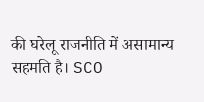की घरेलू राजनीति में असामान्य सहमति है। SCO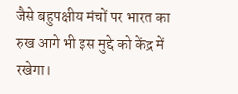जैसे बहुपक्षीय मंचों पर भारत का रुख आगे भी इस मुद्दे को केंद्र में रखेगा।